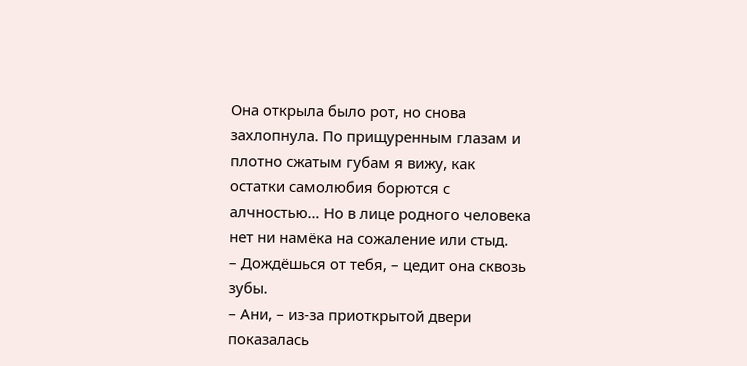Она открыла было рот, но снова захлопнула. По прищуренным глазам и плотно сжатым губам я вижу, как остатки самолюбия борются с алчностью… Но в лице родного человека нет ни намёка на сожаление или стыд.
– Дождёшься от тебя, – цедит она сквозь зубы.
– Ани, – из-за приоткрытой двери показалась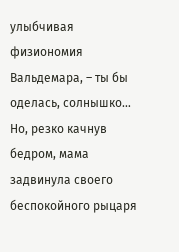улыбчивая физиономия Вальдемара, – ты бы оделась, солнышко…
Но, резко качнув бедром, мама задвинула своего беспокойного рыцаря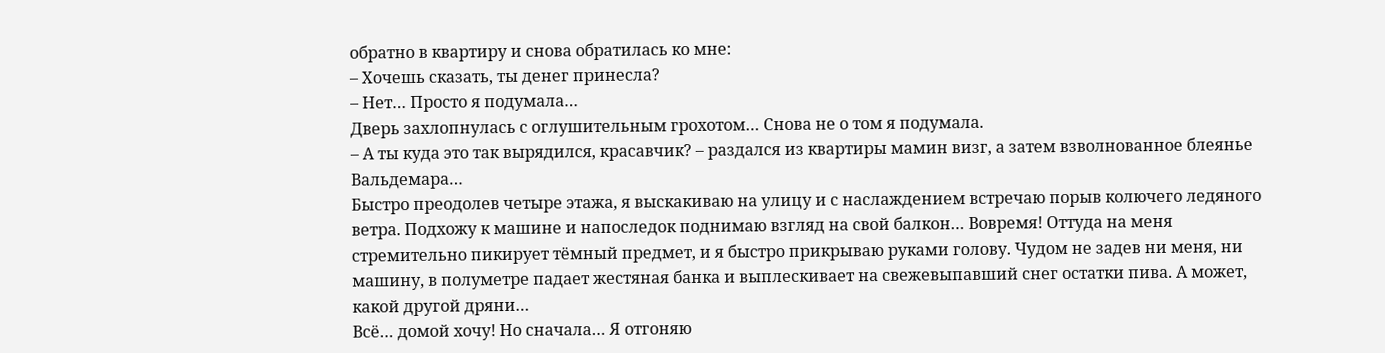обратно в квартиру и снова обратилась ко мне:
– Хочешь сказать, ты денег принесла?
– Нет… Просто я подумала…
Дверь захлопнулась с оглушительным грохотом… Снова не о том я подумала.
– А ты куда это так вырядился, красавчик? – раздался из квартиры мамин визг, а затем взволнованное блеянье Вальдемара…
Быстро преодолев четыре этажа, я выскакиваю на улицу и с наслаждением встречаю порыв колючего ледяного ветра. Подхожу к машине и напоследок поднимаю взгляд на свой балкон… Вовремя! Оттуда на меня стремительно пикирует тёмный предмет, и я быстро прикрываю руками голову. Чудом не задев ни меня, ни машину, в полуметре падает жестяная банка и выплескивает на свежевыпавший снег остатки пива. А может, какой другой дряни…
Всё… домой хочу! Но сначала… Я отгоняю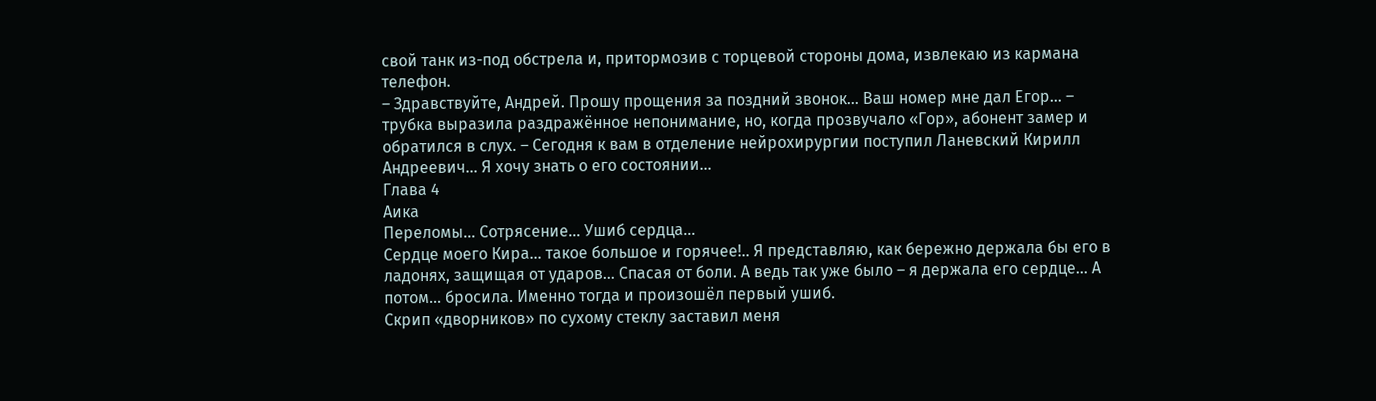свой танк из-под обстрела и, притормозив с торцевой стороны дома, извлекаю из кармана телефон.
– Здравствуйте, Андрей. Прошу прощения за поздний звонок… Ваш номер мне дал Егор… – трубка выразила раздражённое непонимание, но, когда прозвучало «Гор», абонент замер и обратился в слух. – Сегодня к вам в отделение нейрохирургии поступил Ланевский Кирилл Андреевич… Я хочу знать о его состоянии…
Глава 4
Аика
Переломы… Сотрясение… Ушиб сердца…
Сердце моего Кира… такое большое и горячее!.. Я представляю, как бережно держала бы его в ладонях, защищая от ударов… Спасая от боли. А ведь так уже было – я держала его сердце… А потом… бросила. Именно тогда и произошёл первый ушиб.
Скрип «дворников» по сухому стеклу заставил меня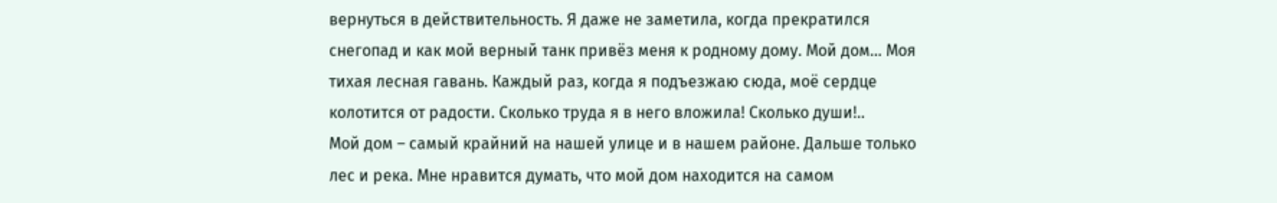вернуться в действительность. Я даже не заметила, когда прекратился снегопад и как мой верный танк привёз меня к родному дому. Мой дом… Моя тихая лесная гавань. Каждый раз, когда я подъезжаю сюда, моё сердце колотится от радости. Сколько труда я в него вложила! Сколько души!..
Мой дом – самый крайний на нашей улице и в нашем районе. Дальше только лес и река. Мне нравится думать, что мой дом находится на самом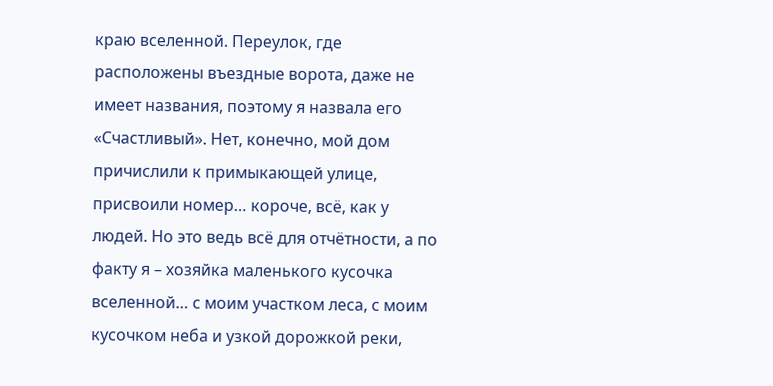краю вселенной. Переулок, где расположены въездные ворота, даже не имеет названия, поэтому я назвала его «Счастливый». Нет, конечно, мой дом причислили к примыкающей улице, присвоили номер… короче, всё, как у людей. Но это ведь всё для отчётности, а по факту я – хозяйка маленького кусочка вселенной… с моим участком леса, с моим кусочком неба и узкой дорожкой реки,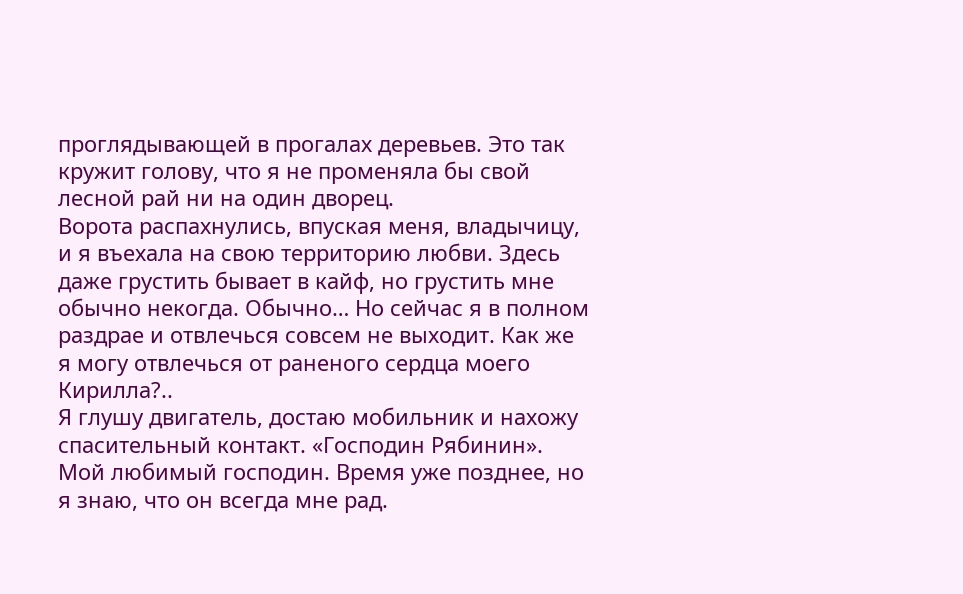проглядывающей в прогалах деревьев. Это так кружит голову, что я не променяла бы свой лесной рай ни на один дворец.
Ворота распахнулись, впуская меня, владычицу, и я въехала на свою территорию любви. Здесь даже грустить бывает в кайф, но грустить мне обычно некогда. Обычно… Но сейчас я в полном раздрае и отвлечься совсем не выходит. Как же я могу отвлечься от раненого сердца моего Кирилла?..
Я глушу двигатель, достаю мобильник и нахожу спасительный контакт. «Господин Рябинин». Мой любимый господин. Время уже позднее, но я знаю, что он всегда мне рад.